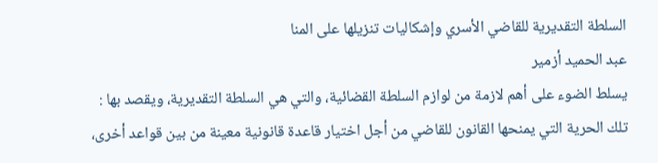السلطة التقديرية للقاضي الأسري وإشكاليات تنزيلها على المنا
عبد الحميد أزمير
يسلط الضوء على أهم لازمة من لوازم السلطة القضائية، والتي هي السلطة التقديرية، ويقصد بها : تلك الحرية التي يمنحها القانون للقاضي من أجل اختيار قاعدة قانونية معينة من بين قواعد أخرى،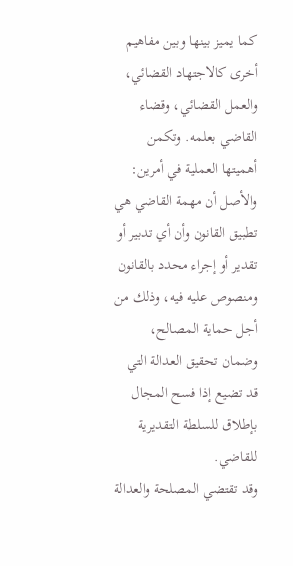كما يميز بينها وبين مفاهيم أخرى كالاجتهاد القضائي، والعمل القضائي، وقضاء القاضي بعلمه. وتكمن أهميتها العملية في أمرين:
والأصل أن مهمة القاضي هي تطبيق القانون وأن أي تدبير أو تقدير أو إجراء محدد بالقانون ومنصوص عليه فيه، وذلك من أجل حماية المصالح، وضمان تحقيق العدالة التي قد تضيع إذا فسح المجال بإطلاق للسلطة التقديرية للقاضي.
وقد تقتضي المصلحة والعدالة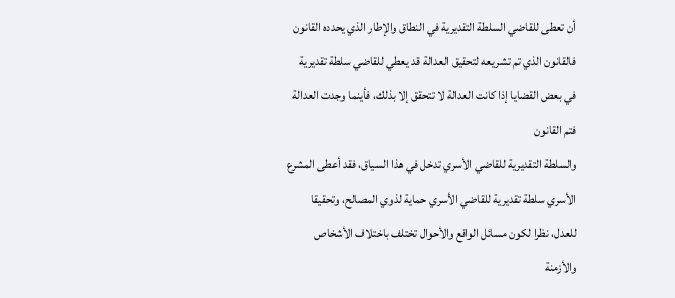أن تعطى للقاضي السلطة التقديرية في النطاق والإطار الذي يحدده القانون فالقانون الذي تم تشريعه لتحقيق العدالة قد يعطي للقاضي سلطة تقديرية في بعض القضايا إذا كانت العدالة لا تتحقق إلا بذلك، فأينما وجدت العدالة فتم القانون
والسلطة التقديرية للقاضي الأسري تدخل في هذا السياق، فقد أعطى المشرع الأسري سلطة تقديرية للقاضي الأسري حماية لذوي المصالح، وتحقيقا للعدل، نظرا لكون مسائل الواقع والأحوال تختلف باختلاف الأشخاص والأزمنة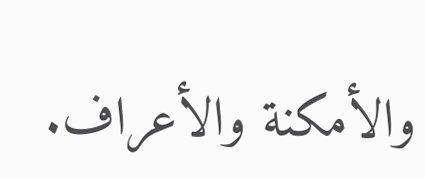والأمكنة والأعراف.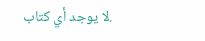.لا يوجد أي كتاب